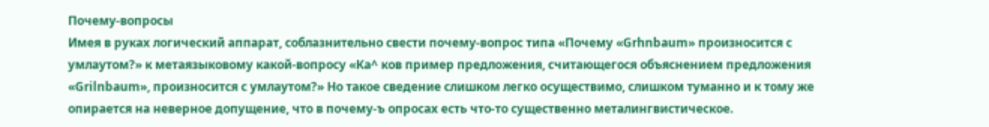Почему-вопросы
Имея в руках логический аппарат, соблазнительно свести почему-вопрос типа «Почему «Grhnbaum» произносится с умлаутом?» к метаязыковому какой-вопросу «Ка^ ков пример предложения, считающегося объяснением предложения «Grilnbaum», произносится с умлаутом?» Но такое сведение слишком легко осуществимо, слишком туманно и к тому же опирается на неверное допущение, что в почему-ъ опросах есть что-то существенно металингвистическое.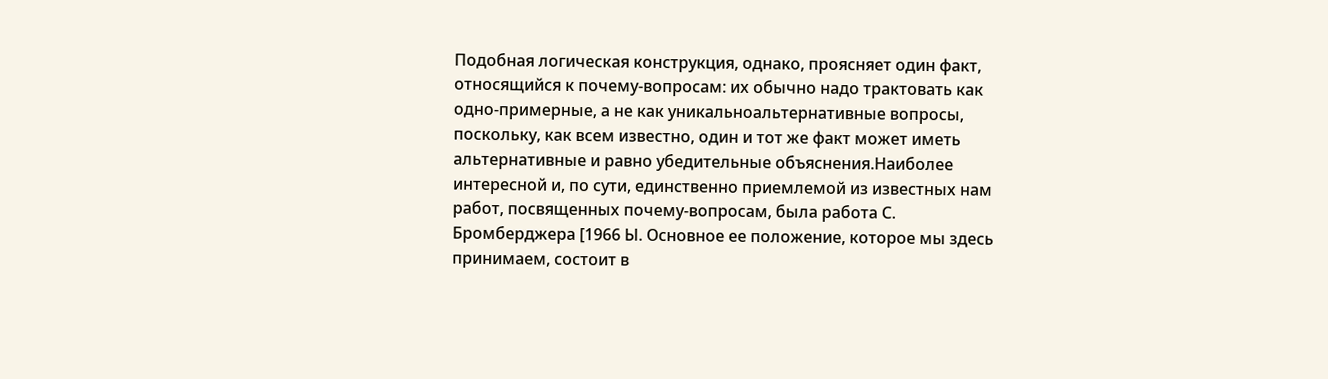Подобная логическая конструкция, однако, проясняет один факт, относящийся к почему-вопросам: их обычно надо трактовать как одно-примерные, а не как уникальноальтернативные вопросы, поскольку, как всем известно, один и тот же факт может иметь альтернативные и равно убедительные объяснения.Наиболее интересной и, по сути, единственно приемлемой из известных нам работ, посвященных почему-вопросам, была работа С. Бромберджера [1966 Ы. Основное ее положение, которое мы здесь принимаем, состоит в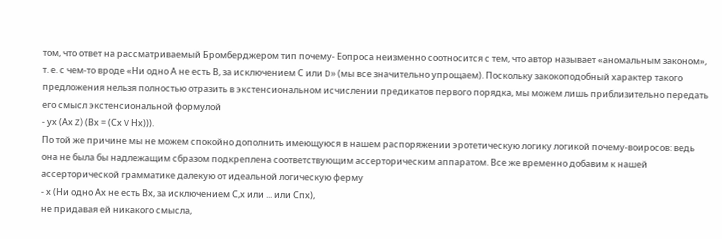том, что ответ на рассматриваемый Бромберджером тип почему- Еопроса неизменно соотносится с тем, что автор называет «аномальным законом», т. е. с чем-то вроде «Ни одно А не есть В, за исключением С или D» (мы все значительно упрощаем). Поскольку закокоподобный характер такого предложения нельзя полностью отразить в экстенсиональном исчислении предикатов первого порядка, мы можем лишь приблизительно передать его смысл экстенсиональной формулой
- ух (Ах Z) (Вх = (Сх V Нх))).
По той же причине мы не можем спокойно дополнить имеющуюся в нашем распоряжении эротетическую логику логикой почему-воиросов: ведь она не была бы надлежащим сбразом подкреплена соответствующим ассерторическим аппаратом. Все же временно добавим к нашей ассерторической грамматике далекую от идеальной логическую ферму
- х (Ни одно Ах не есть Вх, за исключением С,х или ... или Спх),
не придавая ей никакого смысла,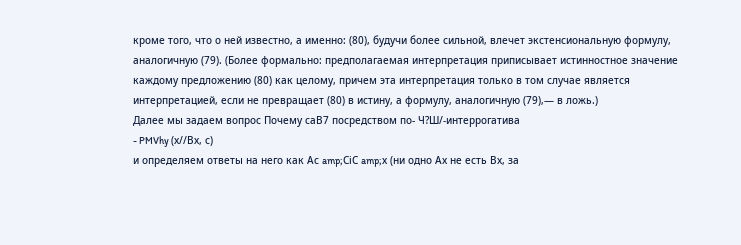кроме того, что о ней известно, а именно: (80), будучи более сильной, влечет экстенсиональную формулу, аналогичную (79). (Более формально: предполагаемая интерпретация приписывает истинностное значение каждому предложению (80) как целому, причем эта интерпретация только в том случае является интерпретацией, если не превращает (80) в истину, а формулу, аналогичную (79),— в ложь.)
Далее мы задаем вопрос Почему саВ7 посредством по- Ч?Ш/-интеррогатива
- PMVhy (х//Вх, с)
и определяем ответы на него как Ас amp;СіС amp;х (ни одно Ах не есть Вх, за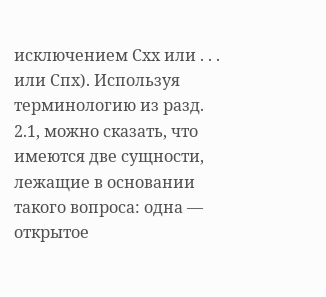исключением Схх или . . . или Спх). Используя терминологию из разд. 2.1, можно сказать, что имеются две сущности, лежащие в основании такого вопроса: одна — открытое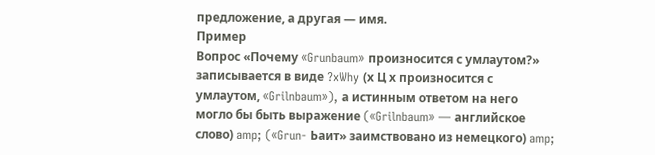предложение, а другая — имя.
Пример
Вопрос «Почему «Grunbaum» произносится с умлаутом?» записывается в виде ?xWhy (х Ц х произносится с умлаутом, «Grilnbaum»), а истинным ответом на него могло бы быть выражение («Grilnbaum» — английское слово) amp; («Grun- Ьаит» заимствовано из немецкого) amp;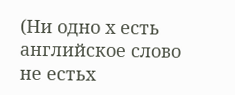(Ни одно х есть английское слово не естьх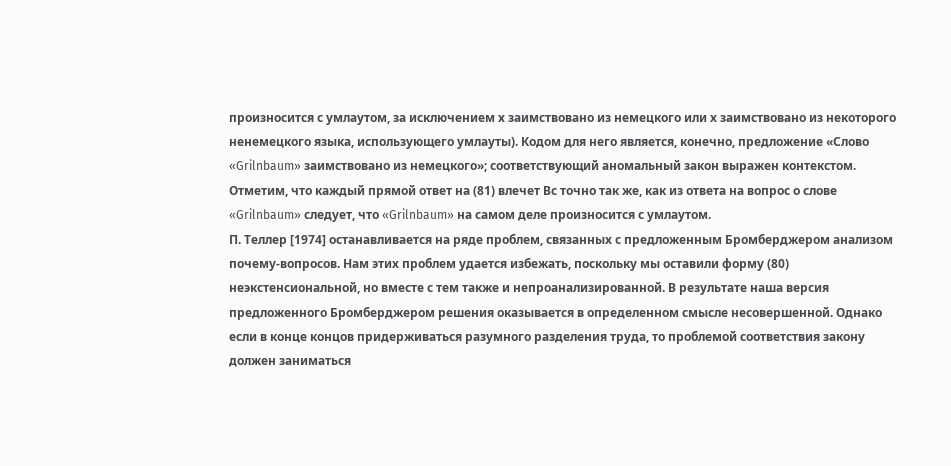произносится с умлаутом, за исключением х заимствовано из немецкого или х заимствовано из некоторого ненемецкого языка, использующего умлауты). Кодом для него является, конечно, предложение «Слово «Grilnbaum» заимствовано из немецкого»; соответствующий аномальный закон выражен контекстом. Отметим, что каждый прямой ответ на (81) влечет Вс точно так же, как из ответа на вопрос о слове «Grilnbaum» следует, что «Grilnbaum» на самом деле произносится с умлаутом.
П. Теллер [1974] останавливается на ряде проблем, связанных с предложенным Бромберджером анализом почему-вопросов. Нам этих проблем удается избежать, поскольку мы оставили форму (80) неэкстенсиональной, но вместе с тем также и непроанализированной. В результате наша версия предложенного Бромберджером решения оказывается в определенном смысле несовершенной. Однако если в конце концов придерживаться разумного разделения труда, то проблемой соответствия закону должен заниматься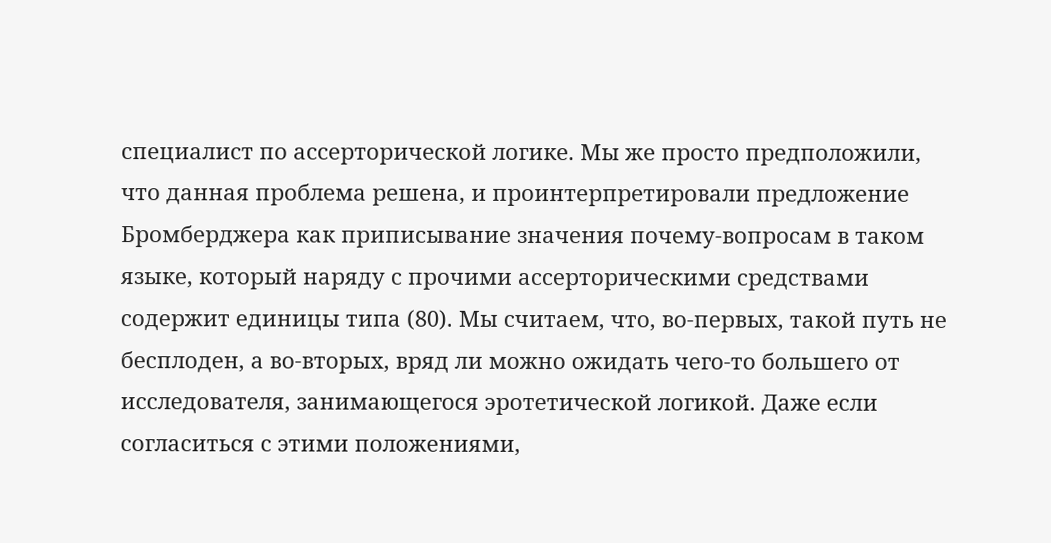специалист по ассерторической логике. Мы же просто предположили, что данная проблема решена, и проинтерпретировали предложение Бромберджера как приписывание значения почему-вопросам в таком языке, который наряду с прочими ассерторическими средствами содержит единицы типа (80). Мы считаем, что, во-первых, такой путь не бесплоден, а во-вторых, вряд ли можно ожидать чего-то большего от исследователя, занимающегося эротетической логикой. Даже если согласиться с этими положениями,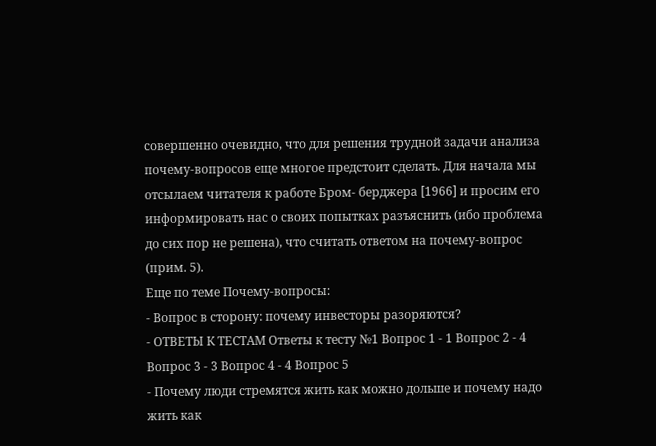совершенно очевидно, что для решения трудной задачи анализа почему-вопросов еще многое предстоит сделать. Для начала мы отсылаем читателя к работе Бром- берджера [1966] и просим его информировать нас о своих попытках разъяснить (ибо проблема до сих пор не решена), что считать ответом на почему-вопрос (прим. 5).
Еще по теме Почему-вопросы:
- Вопрос в сторону: почему инвесторы разоряются?
- ОТВЕТЫ К ТЕСТАМ Ответы к тесту №1 Вопрос 1 - 1 Вопрос 2 - 4 Вопрос 3 - 3 Вопрос 4 - 4 Вопрос 5
- Почему люди стремятся жить как можно дольше и почему надо жить как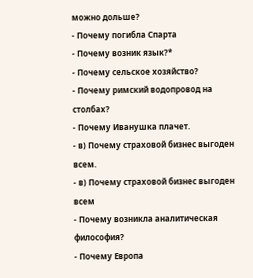можно дольше?
- Почему погибла Спарта
- Почему возник язык?*
- Почему сельское хозяйство?
- Почему римский водопровод на столбах?
- Почему Иванушка плачет.
- в) Почему страховой бизнес выгоден всем.
- в) Почему страховой бизнес выгоден всем
- Почему возникла аналитическая философия?
- Почему Европа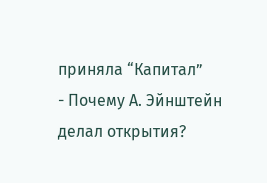приняла “Капитал”
- Почему А. Эйнштейн делал открытия?